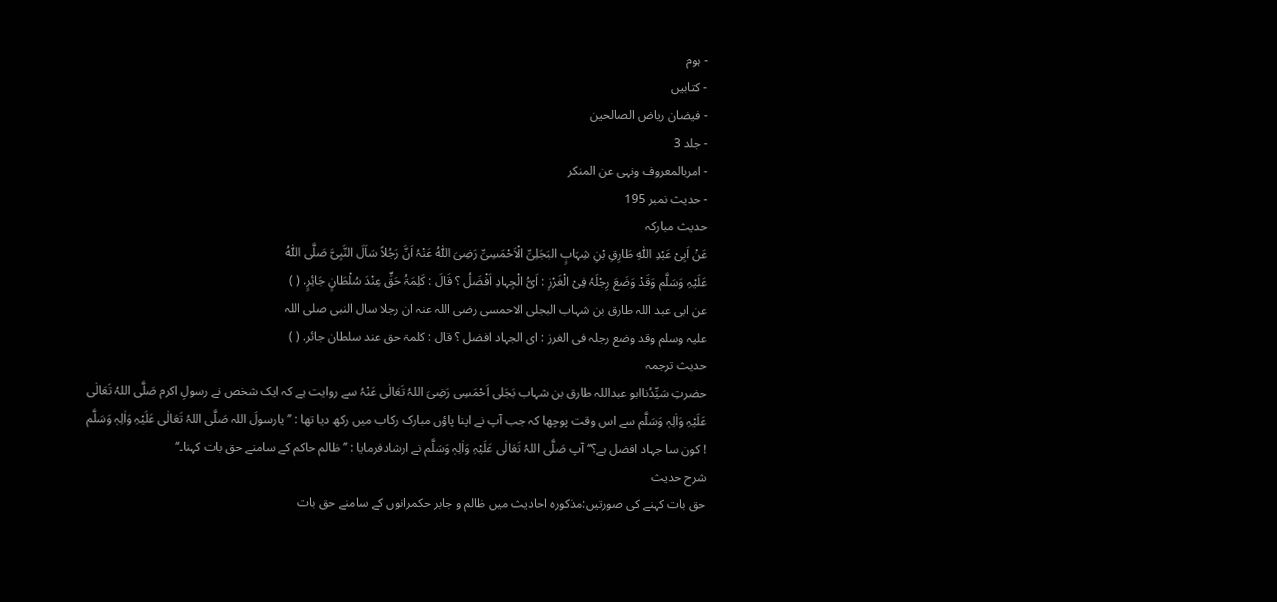- ہوم
- کتابیں
- فیضان ریاض الصالحین
- جلد 3
- امربالمعروف ونہی عن المنکر
- حدیث نمبر 195
حدیث مبارکہ
عَنْ اَبِیْ عَبْدِ اللّٰہِ طَارِقِ بْنِ شِہَابٍ البَجَلِیِّ الْاَحْمَسِیِّ رَضِیَ اللّٰہُ عَنْہُ اَنَّ رَجُلاً سَاَلَ النَّبِیَّ صَلَّی اللّٰہُ
عَلَیْہِ وَسَلَّم وَقَدْ وَضَعَ رِجْلَہُ فِیْ الْغَرْزِ : اَیُّ الْجِہادِ اَفْضَلُ ؟ قَالَ : کَلِمَۃُ حَقٍّ عِنْدَ سُلْطَانٍ جَائِرٍ. ( )
عن ابی عبد اللہ طارق بن شہاب البجلی الاحمسی رضی اللہ عنہ ان رجلا سال النبی صلی اللہ
علیہ وسلم وقد وضع رجلہ فی الغرز : ای الجہاد افضل ؟ قال : کلمۃ حق عند سلطان جائر. ( )
حدیث ترجمہ
حضرتِ سَیِّدُناابو عبداللہ طارق بن شہاب بَجَلی اَحْمَسِی رَضِیَ اللہُ تَعَالٰی عَنْہُ سے روایت ہے کہ ایک شخص نے رسولِ اکرم صَلَّی اللہُ تَعَالٰی عَلَیْہِ وَاٰلِہٖ وَسَلَّم سے اس وقت پوچھا کہ جب آپ نے اپنا پاؤں مبارک رکاب میں رکھ دیا تھا : ’’یارسولَ اللہ صَلَّی اللہُ تَعَالٰی عَلَیْہِ وَاٰلِہٖ وَسَلَّم ! کون سا جہاد افضل ہے؟‘‘ آپ صَلَّی اللہُ تَعَالٰی عَلَیْہِ وَاٰلِہٖ وَسَلَّم نے ارشادفرمایا : ’’ظالم حاکم کے سامنے حق بات کہنا۔‘‘
شرح حدیث
حق بات کہنے کی صورتیں:مذکورہ احادیث میں ظالم و جابر حکمرانوں کے سامنے حق بات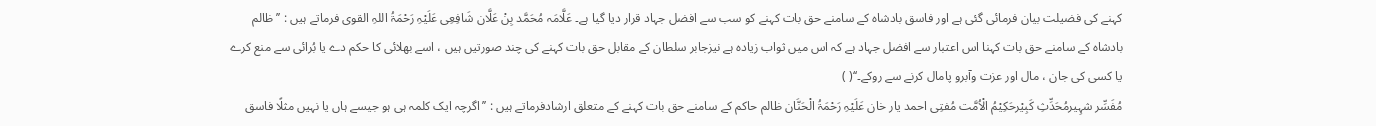کہنے کی فضیلت بیان فرمائی گئی ہے اور فاسق بادشاہ کے سامنے حق بات کہنے کو سب سے افضل جہاد قرار دیا گیا ہے۔ عَلَّامَہ مُحَمَّد بِنْ عَلَّان شَافِعِی عَلَیْہِ رَحْمَۃُ اللہِ القوی فرماتے ہیں : ’’ظالم بادشاہ کے سامنے حق بات کہنا اس اعتبار سے افضل جہاد ہے کہ اس میں ثواب زیادہ ہے نیزجابر سلطان کے مقابل حق بات کہنے کی چند صورتیں ہیں ، اسے بھلائی کا حکم دے یا بُرائی سے منع کرے یا کسی کی جان ، مال اور عزت وآبرو پامال کرنے سے روکے۔‘‘( )
مُفَسِّر شہِیرمُحَدِّثِ کَبِیْرحَکِیْمُ الْاُمَّت مُفتِی احمد یار خان عَلَیْہِ رَحْمَۃُ الْحَنَّان ظالم حاکم کے سامنے حق بات کہنے کے متعلق ارشادفرماتے ہیں : ’’اگرچہ ایک کلمہ ہی ہو جیسے ہاں یا نہیں مثلًا فاسق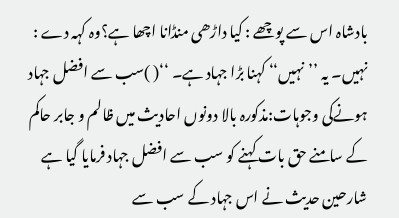بادشاہ اس سے پوچھے : کیا داڑھی منڈانا اچھا ہے؟وہ کہہ دے : نہیں۔ یہ ’’نہیں‘‘ کہنا بڑا جہاد ہے۔ ‘‘( )سب سے افضل جہاد ہونےکی وجوہات:مذکورہ بالا دونوں احادیث میں ظالم و جابر حاکم کے سامنے حق بات کہنے کو سب سے افضل جہاد فرمایا گیا ہے شارحین حدیث نے اس جہاد کے سب سے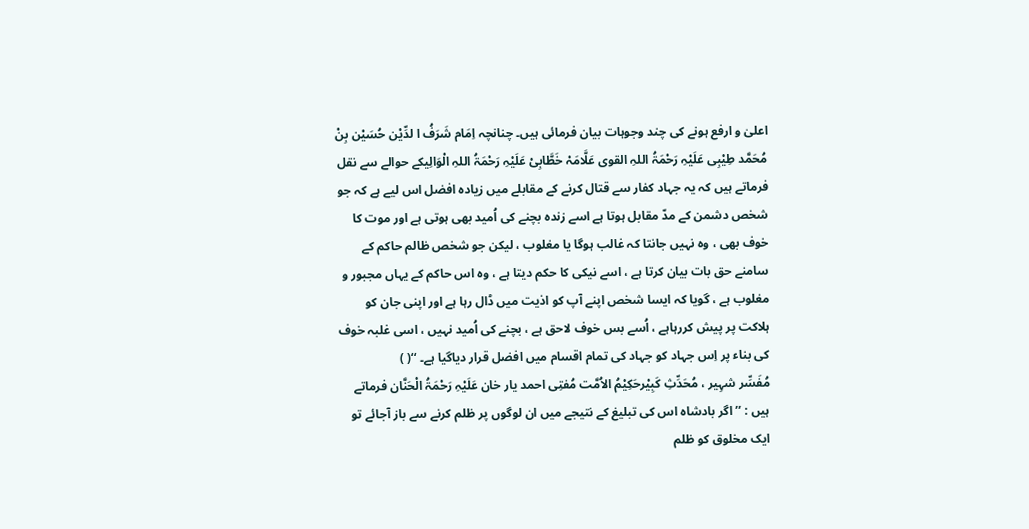اعلیٰ و ارفع ہونے کی چند وجوہات بیان فرمائی ہیں۔ چنانچہ اِمَام شَرَفُ ا لدِّیْن حُسَیْن بِنْ مُحَمَّد طِیْبِی عَلَیْہِ رَحْمَۃُ اللہِ القوی عَلَّامَہْ خَطَّابِیْ عَلَیْہِ رَحْمَۃُ اللہِ الْوَالِیکے حوالے سے نقل
فرماتے ہیں کہ یہ جہاد کفار سے قتال کرنے کے مقابلے میں زیادہ افضل اس لیے ہے کہ جو شخص دشمن کے مدّ مقابل ہوتا ہے اسے زندہ بچنے کی اُمید بھی ہوتی ہے اور موت کا خوف بھی ، وہ نہیں جانتا کہ غالب ہوگا یا مغلوب ، لیکن جو شخص ظالم حاکم کے سامنے حق بات بیان کرتا ہے ، اسے نیکی کا حکم دیتا ہے ، وہ اس حاکم کے یہاں مجبور و مغلوب ہے ، گویا کہ ایسا شخص اپنے آپ کو اذیت میں ڈال رہا ہے اور اپنی جان کو ہلاکت پر پیش کررہاہے ، اُسے بس خوف لاحق ہے ، بچنے کی اُمید نہیں ، اسی غلبہ خوف کی بناء پر اِس جہاد کو جہاد کی تمام اقسام میں افضل قرار دیاگیا ہے۔ ‘‘( )
مُفَسِّر شہِیر ، مُحَدِّثِ کَبِیْرحَکِیْمُ الاُمَّت مُفتِی احمد یار خان عَلَیْہِ رَحْمَۃُ الْحَنَّان فرماتے ہیں : ’’ اگر بادشاہ اس کی تبلیغ کے نتیجے میں ان لوگوں پر ظلم کرنے سے باز آجائے تو ایک مخلوق کو ظلم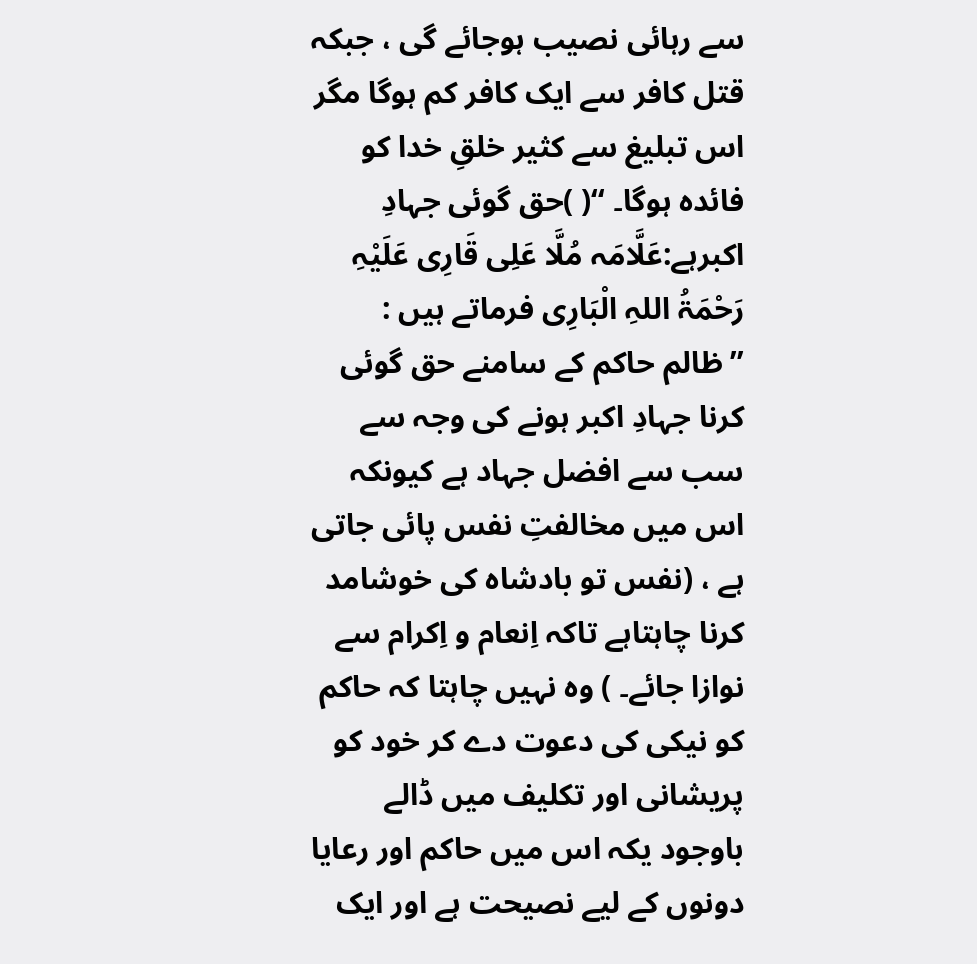سے رہائی نصیب ہوجائے گی ، جبکہ قتل کافر سے ایک کافر کم ہوگا مگر اس تبلیغ سے کثیر خلقِ خدا کو فائدہ ہوگا۔ ‘‘( )حق گوئی جہادِ اکبرہے:عَلَّامَہ مُلَّا عَلِی قَارِی عَلَیْہِ رَحْمَۃُ اللہِ الْبَارِی فرماتے ہیں : ’’ظالم حاکم کے سامنے حق گوئی کرنا جہادِ اکبر ہونے کی وجہ سے سب سے افضل جہاد ہے کیونکہ اس میں مخالفتِ نفس پائی جاتی ہے ، (نفس تو بادشاہ کی خوشامد کرنا چاہتاہے تاکہ اِنعام و اِکرام سے نوازا جائے۔ ) وہ نہیں چاہتا کہ حاکم کو نیکی کی دعوت دے کر خود کو پریشانی اور تکلیف میں ڈالے باوجود یکہ اس میں حاکم اور رعایا دونوں کے لیے نصیحت ہے اور ایک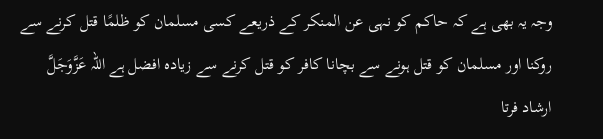وجہ یہ بھی ہے کہ حاکم کو نہی عن المنکر کے ذریعے کسی مسلمان کو ظلمًا قتل کرنے سے روکنا اور مسلمان کو قتل ہونے سے بچانا کافر کو قتل کرنے سے زیادہ افضل ہے اللہ عَزَّوَجَلَّ ارشاد فرتا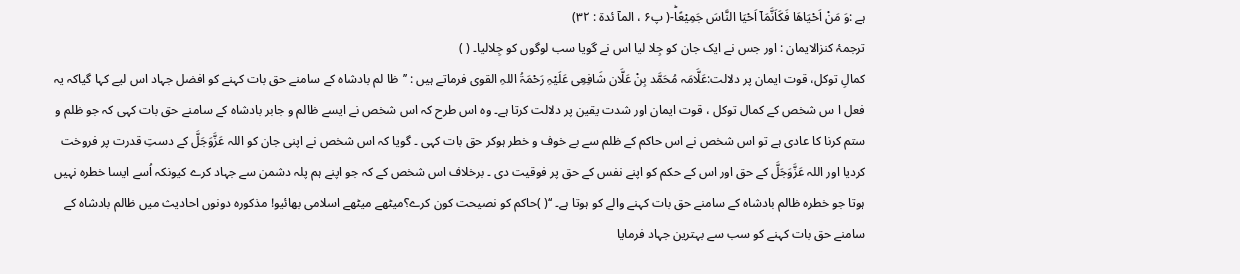ہے :وَ مَنْ اَحْیَاهَا فَكَاَنَّمَاۤ اَحْیَا النَّاسَ جَمِیْعًاؕ-( پ۶ ، المآ ئدۃ : ۳۲)
ترجمۂ کنزالایمان : اور جس نے ایک جان کو جِلا لیا اس نے گویا سب لوگوں کو جِلالیا۔ ( )
کمالِ توکل، قوت ایمان پر دلالت:عَلَّامَہ مُحَمَّد بِنْ عَلَّان شَافِعِی عَلَیْہِ رَحْمَۃُ اللہِ القوی فرماتے ہیں : ’’ظا لم بادشاہ کے سامنے حق بات کہنے کو افضل جہاد اس لیے کہا گیاکہ یہ فعل ا س شخص کے کمال توکل ، قوت ایمان اور شدت یقین پر دلالت کرتا ہے۔ وہ اس طرح کہ اس شخص نے ایسے ظالم و جابر بادشاہ کے سامنے حق بات کہی کہ جو ظلم و ستم کرنا کا عادی ہے تو اس شخص نے اس حاکم کے ظلم سے بے خوف و خطر ہوکر حق بات کہی ۔ گویا کہ اس شخص نے اپنی جان کو اللہ عَزَّوَجَلَّ کے دستِ قدرت پر فروخت کردیا اور اللہ عَزَّوَجَلَّ کے حق اور اس کے حکم کو اپنے نفس کے حق پر فوقیت دی ۔ برخلاف اس شخص کے کہ جو اپنے ہم پلہ دشمن سے جہاد کرے کیونکہ اُسے ایسا خطرہ نہیں ہوتا جو خطرہ ظالم بادشاہ کے سامنے حق بات کہنے والے کو ہوتا ہے۔ ‘‘( )حاکم کو نصیحت کون کرے؟میٹھے میٹھے اسلامی بھائیو! مذکورہ دونوں احادیث میں ظالم بادشاہ کے سامنے حق بات کہنے کو سب سے بہترین جہاد فرمایا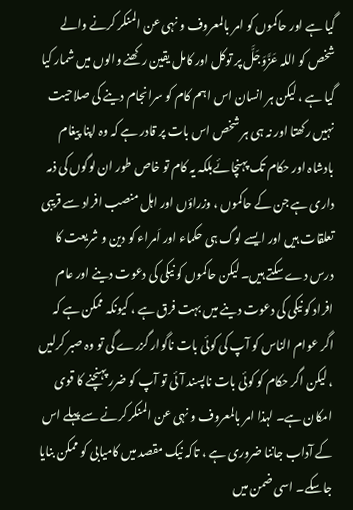گیا ہے اور حاکموں کو امر بالمعروف و نہی عن المنکر کرنے والے شخص کو اللہ عَزَّوَجَلَّ پر توکل اور کامل یقین رکھنے والوں میں شمار کیا گیا ہے ، لیکن ہر انسان اس اہم کام کو سرانجام دینے کی صلاحیت نہیں رکھتا اور نہ ہی ہر شخص اس بات پر قادر ہے کہ وہ اپنا پیغام بادشاہ اور حکام تک پہنچائےبلکہ یہ کام تو خاص طور ان لوگوں کی ذمہ داری ہے جن کے حاکموں ، وزراؤں اور اہل منصب افراد سے قریبی تعلقات ہیں اور ایسے لوگ ہی حکماء اور اَمراء کو دین و شریعت کا درس دے سکتے ہیں۔ لیکن حاکموں کو نیکی کی دعوت دینے اور عام افراد کو نیکی کی دعوت دینے میں بہت فرق ہے ، کیونکہ ممکن ہے کہ اگر عوام الناس کو آپ کی کوئی بات ناگوار گزرے گی تو وہ صبر کرلیں ، لیکن اگر حکام کو کوئی بات ناپسند آئی تو آپ کو ضرر پہنچنے کا قوی امکان ہے۔ لہذا امر بالمعروف و نہی عن المنکر کرنے سے پہلے اس کے آداب جاننا ضروری ہے ، تاکہ نیک مقصد میں کامیابی کو ممکن بنایا جاسکے۔ اسی ضمن میں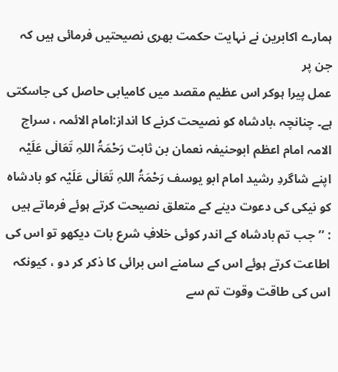ہمارے اکابرین نے نہایت حکمت بھری نصیحتیں فرمائی ہیں کہ جن پر
عمل پیرا ہوکر اس عظیم مقصد میں کامیابی حاصل کی جاسکتی ہے۔ چنانچہ ،بادشاہ کو نصیحت کرنے کا انداز:امام الائمہ ، سراج الامہ امام اعظم ابوحنیفہ نعمان بن ثابت رَحْمَۃُ اللہِ تَعَالٰی عَلَیْہ اپنے شاگردِ رشید امام ابو یوسف رَحْمَۃُ اللہِ تَعَالٰی عَلَیْہ کو بادشاہ کو نیکی کی دعوت دینے کے متعلق نصیحت کرتے ہوئے فرماتے ہیں : ’’جب تم بادشاہ کے اندر کوئی خلافِ شرع بات دیکھو تو اس کی اطاعت کرتے ہوئے اس کے سامنے اس برائی کا ذکر کر دو ، کیونکہ اس کی طاقت وقوت تم سے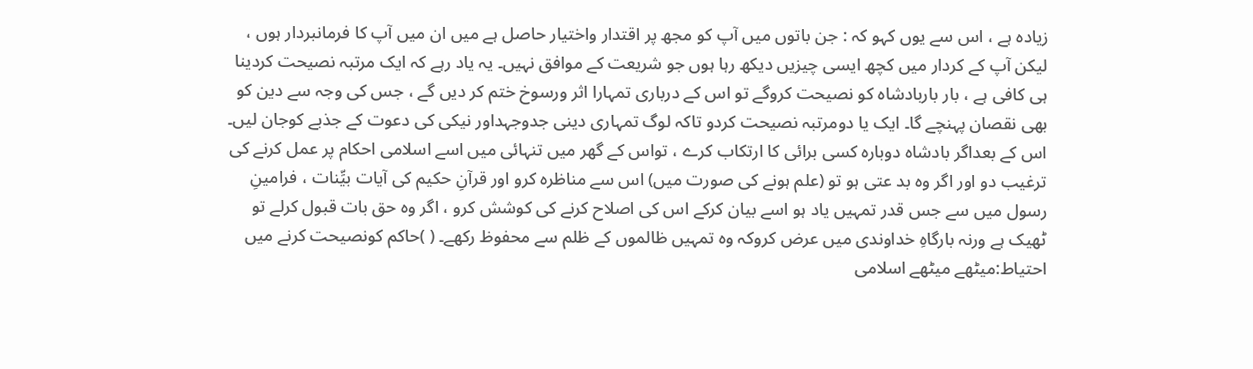زیادہ ہے ، اس سے یوں کہو کہ : جن باتوں میں آپ کو مجھ پر اقتدار واختیار حاصل ہے میں ان میں آپ کا فرمانبردار ہوں ، لیکن آپ کے کردار میں کچھ ایسی چیزیں دیکھ رہا ہوں جو شریعت کے موافق نہیں۔ یہ یاد رہے کہ ایک مرتبہ نصیحت کردینا ہی کافی ہے ، بار باربادشاہ کو نصیحت کروگے تو اس کے درباری تمہارا اثر ورسوخ ختم کر دیں گے ، جس کی وجہ سے دین کو بھی نقصان پہنچے گا۔ ایک یا دومرتبہ نصیحت کردو تاکہ لوگ تمہاری دینی جدوجہداور نیکی کی دعوت کے جذبے کوجان لیں۔ اس کے بعداگر بادشاہ دوبارہ کسی برائی کا ارتکاب کرے ، تواس کے گھر میں تنہائی میں اسے اسلامی احکام پر عمل کرنے کی ترغیب دو اور اگر وہ بد عتی ہو تو (علم ہونے کی صورت میں) اس سے مناظرہ کرو اور قرآنِ حکیم کی آیات بیِّنات ، فرامینِ رسول میں سے جس قدر تمہیں یاد ہو اسے بیان کرکے اس کی اصلاح کرنے کی کوشش کرو ، اگر وہ حق بات قبول کرلے تو ٹھیک ہے ورنہ بارگاہِ خداوندی میں عرض کروکہ وہ تمہیں ظالموں کے ظلم سے محفوظ رکھے۔ ( )حاکم کونصیحت کرنے میں احتیاط:میٹھے میٹھے اسلامی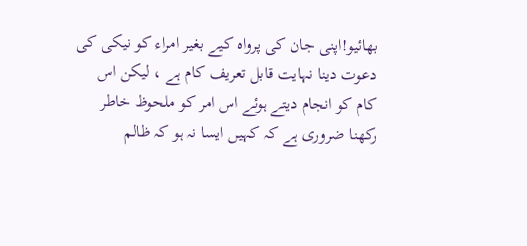بھائیو!اپنی جان کی پرواہ کیے بغیر امراء کو نیکی کی دعوت دینا نہایت قابل تعریف کام ہے ، لیکن اس کام کو انجام دیتے ہوئے اس امر کو ملحوظ خاطر رکھنا ضروری ہے کہ کہیں ایسا نہ ہو کہ ظالم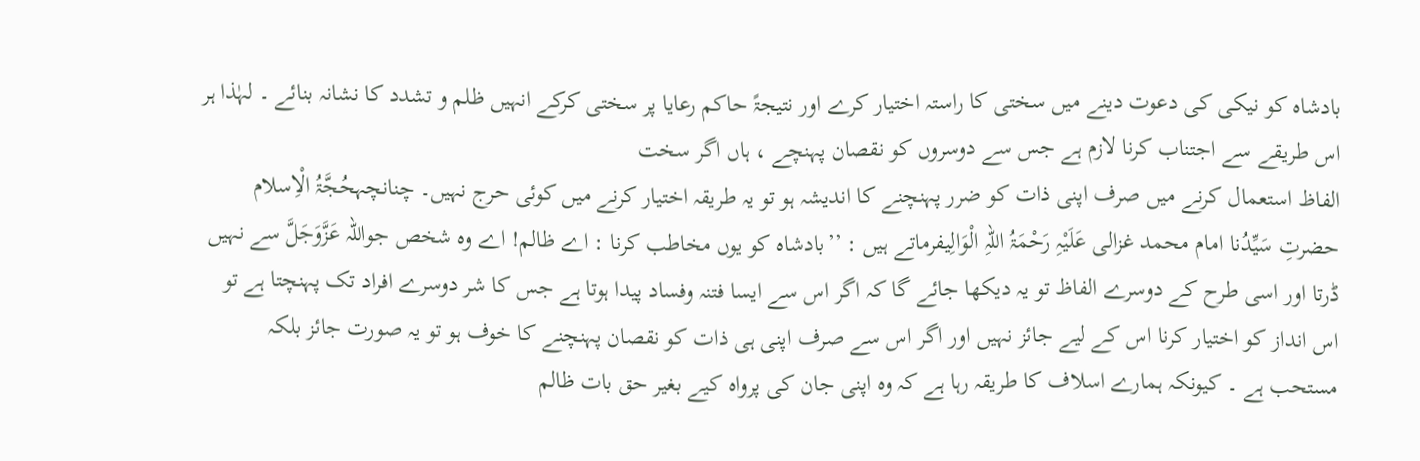بادشاہ کو نیکی کی دعوت دینے میں سختی کا راستہ اختیار کرے اور نتیجۃً حاکم رعایا پر سختی کرکے انہیں ظلم و تشدد کا نشانہ بنائے ۔ لہٰذا ہر اس طریقے سے اجتناب کرنا لازم ہے جس سے دوسروں کو نقصان پہنچے ، ہاں اگر سخت
الفاظ استعمال کرنے میں صرف اپنی ذات کو ضرر پہنچنے کا اندیشہ ہو تو یہ طریقہ اختیار کرنے میں کوئی حرج نہیں۔ چنانچہحُجَّۃُ الْاِسلام حضرتِ سَیِّدُنا امام محمد غزالی عَلَیْہِ رَحْمَۃُ اللہِ الْوَالِیفرماتے ہیں : ’’بادشاہ کو یوں مخاطب کرنا : اے ظالم! اے وہ شخص جواللہ عَزَّوَجَلَّ سے نہیں ڈرتا اور اسی طرح کے دوسرے الفاظ تو یہ دیکھا جائے گا کہ اگر اس سے ایسا فتنہ وفساد پیدا ہوتا ہے جس کا شر دوسرے افراد تک پہنچتا ہے تو اس انداز کو اختیار کرنا اس کے لیے جائز نہیں اور اگر اس سے صرف اپنی ہی ذات کو نقصان پہنچنے کا خوف ہو تو یہ صورت جائز بلکہ مستحب ہے ۔ کیونکہ ہمارے اسلاف کا طریقہ رہا ہے کہ وہ اپنی جان کی پرواہ کیے بغیر حق بات ظالم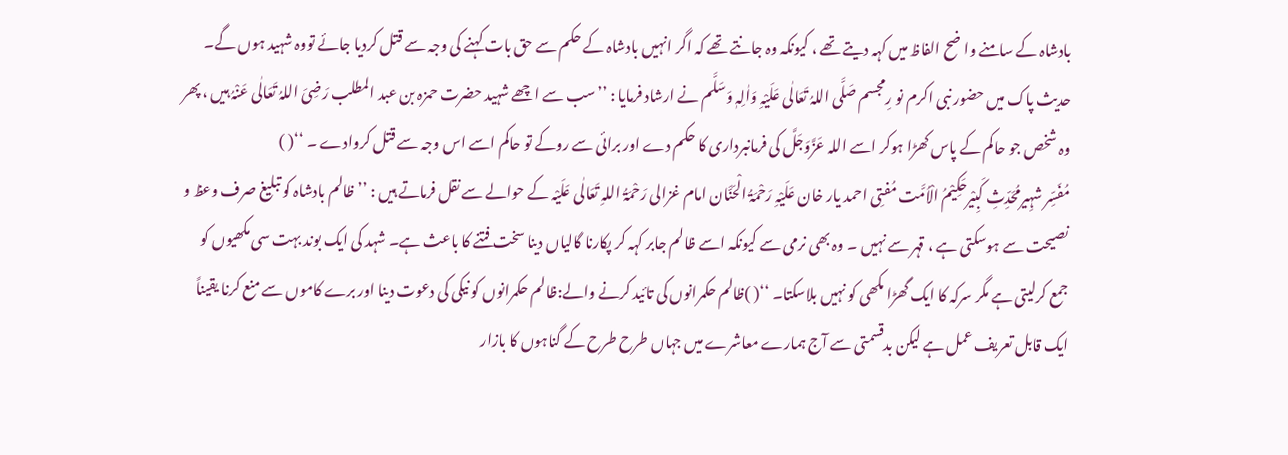بادشاہ کے سامنے وا ضح الفاظ میں کہہ دیتے تھے ، کیونکہ وہ جانتے تھے کہ اگر انہیں بادشاہ کے حکم سے حق بات کہنے کی وجہ سے قتل کردیا جائے تووہ شہید ہوں گے۔ حدیث پاک میں حضور نبی اکرم نو رِمجسم صَلَّی اللہُ تَعَالٰی عَلَیْہِ وَاٰلِہٖ وَسَلَّم نے ارشاد فرمایا : ’’سب سے اچھے شہید حضرت حمزہ بن عبد المطلب رَضِیَ اللہُ تَعَالٰی عَنْہُ ہیں ، پھر وہ شخص جو حاکم کے پاس کھڑا ہوکر اسے اللہ عَزَّوَجَلَّ کی فرمانبرداری کا حکم دے اور برائی سے روکے تو حاکم اسے اس وجہ سے قتل کروادے ۔ ‘‘( )
مُفَسِّر شہِیرمُحَدِّثِ کَبِیْرحَکِیْمُ الْاُمَّت مُفتِی احمد یار خان عَلَیْہِ رَحْمَۃُ الْحَنَّان امام غزالی رَحْمَۃُ اللہِ تَعَالٰی عَلَیْہ کے حوالے سے نقل فرماتے ہیں : ’’ظالم بادشاہ کو تبلیغ صرف وعظ و نصیحت سے ہوسکتی ہے ، قہر سے نہیں ۔ وہ بھی نرمی سے کیونکہ اسے ظالم جابر کہہ کر پکارنا گالیاں دینا سخت فتنے کا باعث ہے۔ شہد کی ایک بوند بہت سی مکھیوں کو جمع کرلیتی ہے مگر سرکہ کا ایک گھڑا مکھی کو نہیں بلاسکتا۔ ‘‘( )ظالم حکمرانوں کی تائید کرنے والے:ظالم حکمرانوں کو نیکی کی دعوت دینا اور برے کاموں سے منع کرنا یقیناً ایک قابل تعریف عمل ہے لیکن بدقسمتی سے آج ہمارے معاشرے میں جہاں طرح طرح کے گناہوں کا بازار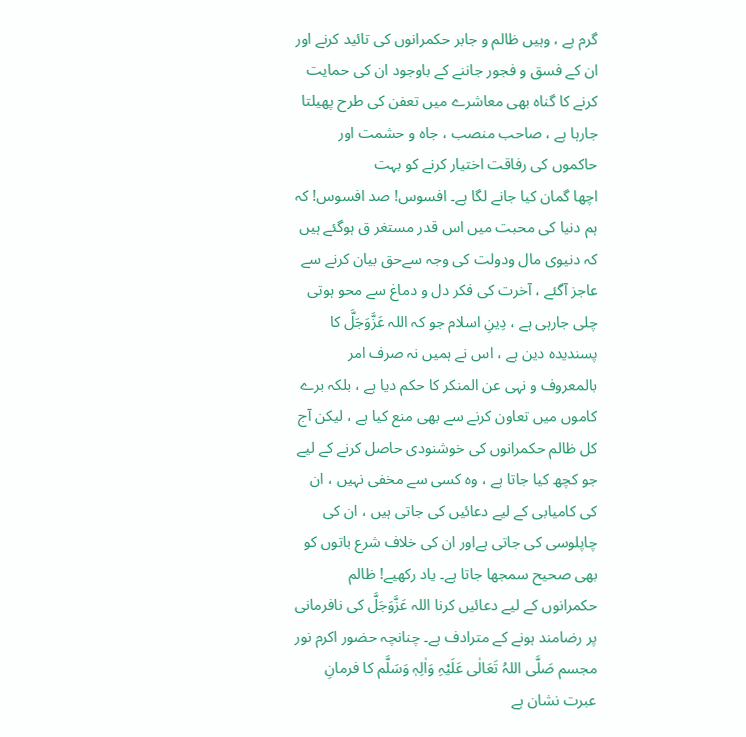گرم ہے ، وہیں ظالم و جابر حکمرانوں کی تائید کرنے اور ان کے فسق و فجور جاننے کے باوجود ان کی حمایت کرنے کا گناہ بھی معاشرے میں تعفن کی طرح پھیلتا جارہا ہے ، صاحب منصب ، جاہ و حشمت اور حاکموں کی رفاقت اختیار کرنے کو بہت
اچھا گمان کیا جانے لگا ہے۔ افسوس! صد افسوس! کہ ہم دنیا کی محبت میں اس قدر مستغر ق ہوگئے ہیں کہ دنیوی مال ودولت کی وجہ سےحق بیان کرنے سے عاجز آگئے ، آخرت کی فکر دل و دماغ سے محو ہوتی چلی جارہی ہے ، دِینِ اسلام جو کہ اللہ عَزَّوَجَلَّ کا پسندیدہ دین ہے ، اس نے ہمیں نہ صرف امر بالمعروف و نہی عن المنکر کا حکم دیا ہے ، بلکہ برے کاموں میں تعاون کرنے سے بھی منع کیا ہے ، لیکن آج کل ظالم حکمرانوں کی خوشنودی حاصل کرنے کے لیے جو کچھ کیا جاتا ہے ، وہ کسی سے مخفی نہیں ، ان کی کامیابی کے لیے دعائیں کی جاتی ہیں ، ان کی چاپلوسی کی جاتی ہےاور ان کی خلاف شرع باتوں کو بھی صحیح سمجھا جاتا ہے۔ یاد رکھیے! ظالم حکمرانوں کے لیے دعائیں کرنا اللہ عَزَّوَجَلَّ کی نافرمانی پر رضامند ہونے کے مترادف ہے۔ چنانچہ حضور اکرم نور مجسم صَلَّی اللہُ تَعَالٰی عَلَیْہِ وَاٰلِہٖ وَسَلَّم کا فرمانِ عبرت نشان ہے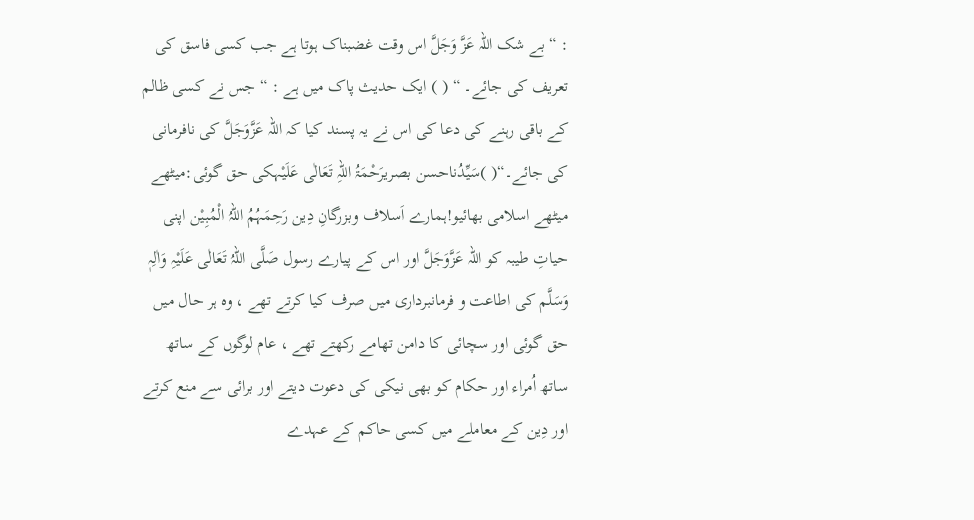: “ بے شک اللہ عَزَّ وَجَلَّ اس وقت غضبناک ہوتا ہے جب کسی فاسق کی تعریف کی جائے۔ “ ( ) ایک حدیث پاک میں ہے : “ جس نے کسی ظالم کے باقی رہنے کی دعا کی اس نے یہ پسند کیا کہ اللہ عَزَّوَجَلَّ کی نافرمانی کی جائے۔“( )سَیِّدُناحسن بصریرَحْمَۃُ اللہِ تَعَالٰی عَلَیْہکی حق گوئی:میٹھے میٹھے اسلامی بھائیو!ہمارے اَسلاف وبزرگانِ دِین رَحِمَہُمُ اللہُ الْمُبِیْن اپنی حیاتِ طیبہ کو اللہ عَزَّوَجَلَّ اور اس کے پیارے رسول صَلَّی اللہُ تَعَالٰی عَلَیْہِ وَاٰلِہٖ وَسَلَّم کی اطاعت و فرمانبرداری میں صرف کیا کرتے تھے ، وہ ہر حال میں حق گوئی اور سچائی کا دامن تھامے رکھتے تھے ، عام لوگوں کے ساتھ ساتھ اُمراء اور حکام کو بھی نیکی کی دعوت دیتے اور برائی سے منع کرتے اور دِین کے معاملے میں کسی حاکم کے عہدے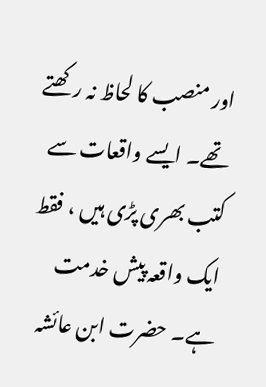اور منصب کا لحاظ نہ رکھتے تھے۔ ایسے واقعات سے کتب بھری پڑی ہیں ، فقط ایک واقعہ پیش خدمت ہے۔ حضرت ابن عائشہ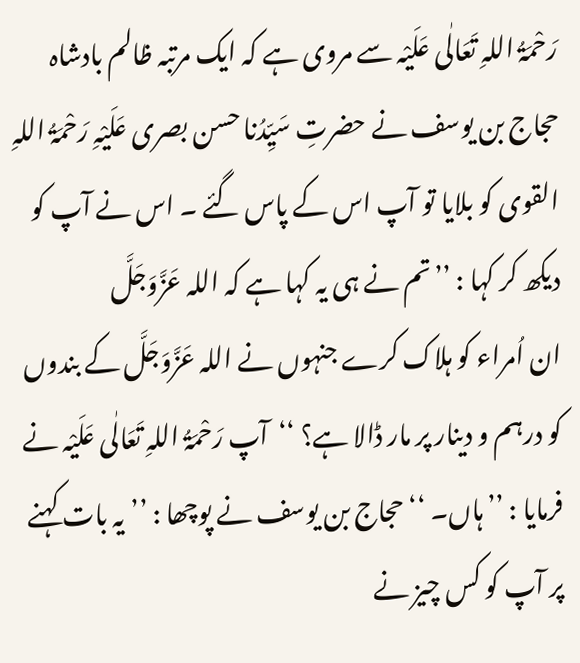رَحْمَۃُ اللہِ تَعَالٰی عَلَیْہ سے مروی ہے کہ ایک مرتبہ ظالم بادشاہ حجاج بن یوسف نے حضرتِ سَیِّدُنا حسن بصری عَلَیْہِ رَحْمَۃُ اللہِ القوی کو بلایا تو آپ اس کے پاس گئے ۔ اس نے آپ کو دیکھ کر کہا : ’’تم نے ہی یہ کہا ہے کہ اللہ عَزَّوَجَلَّ
ان اُمراء کو ہلاک کرے جنہوں نے اللہ عَزَّوَجَلَّ کے بندوں کو درہم و دینار پر مار ڈالا ہے؟ ‘‘آپ رَحْمَۃُ اللہِ تَعَالٰی عَلَیْہ نے فرمایا : ’’ہاں۔ ‘‘ حجاج بن یوسف نے پوچھا : ’’یہ بات کہنے پر آپ کو کس چیز نے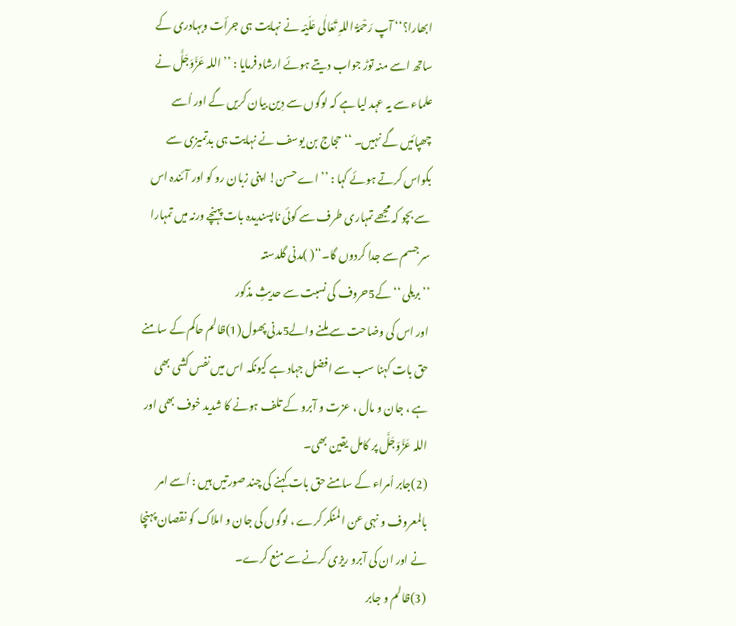ابھارا؟‘‘ آپ رَحْمَۃُ اللہِ تَعَالٰی عَلَیْہ نے نہایت ہی جرأت وبہادری کے ساتھ اسے منہ توڑ جواب دیتے ہوئے ارشاد فرمایا : ’’اللہ عَزَّوَجَلَّ نے علماء سے یہ عہد لیا ہے کہ لوگوں سے دِین بیان کریں گے اور اُسے چھپائیں گے نہیں۔ ‘‘ حجاج بن یوسف نے نہایت ہی بدتمیزی سے بکواس کرتے ہوئے کہا : ’’اے حسن! اپنی زبان رو کو اور آئندہ اس سے بچو کہ مجھے تمہاری طرف سے کوئی ناپسندیدہ بات پہنچے ورنہ میں تمہارا سر جسم سے جدا کردوں گا۔‘‘( )مدنی گلدستہ
’’بریلی ‘‘کے5حروف کی نسبت سے حدیثِ مذکور
اور اس کی وضاحت سے ملنے والے5مدنی پھول(1)ظالم حاکم کے سامنے حق بات کہنا سب سے افضل جہاد ہے کیونکہ اس میں نفس کشی بھی ہے ، جان و مال ، عزت و آبرو کے تلف ہونے کا شدید خوف بھی اور اللہ عَزَّوَجَلَّ پر کامل یقین بھی۔
(2)جابر اُمراء کے سامنے حق بات کہنے کی چند صورتیں ہیں : اُسے امر بالمعروف و نہی عن المنکر کرے ، لوگوں کی جان و املاک کو نقصان پہنچا نے اور ان کی آبرو ریزی کرنے سے منع کرے۔
(3)ظالم و جابر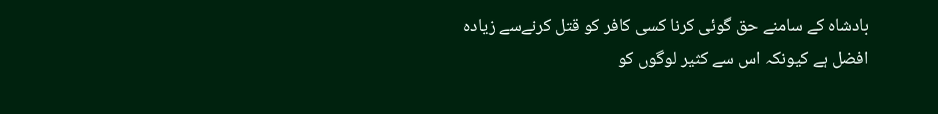بادشاہ کے سامنے حق گوئی کرنا کسی کافر کو قتل کرنےسے زیادہ افضل ہے کیونکہ اس سے کثیر لوگوں کو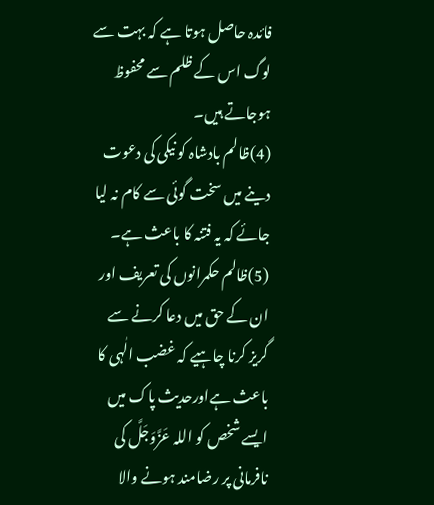فائدہ حاصل ہوتا ہے کہ بہت سے لوگ اس کے ظلم سے محفوظ ہوجاتے ہیں۔
(4)ظالم بادشاہ کو نیکی کی دعوت دینے میں سخت گوئی سے کام نہ لیا جائے کہ یہ فتنہ کا باعث ہے۔
(5)ظالم حکمرانوں کی تعریف اور ان کے حق میں دعا کرنے سے گریز کرنا چاہیے کہ غضب الٰہی کا باعث ہےاورحدیث پاک میں ایسے شخص کو اللہ عَزَّوَجَلَّ کی نافرمانی پر رضامند ہونے والا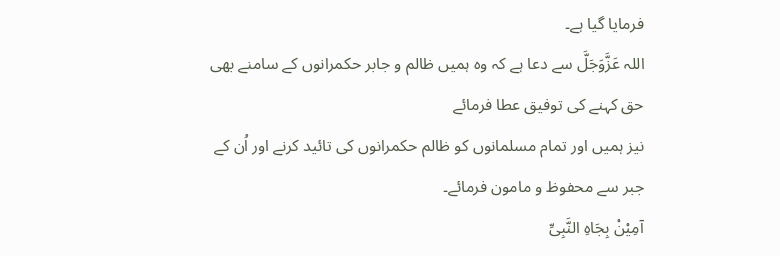فرمایا گیا ہے۔
اللہ عَزَّوَجَلَّ سے دعا ہے کہ وہ ہمیں ظالم و جابر حکمرانوں کے سامنے بھی حق کہنے کی توفیق عطا فرمائے
نیز ہمیں اور تمام مسلمانوں کو ظالم حکمرانوں کی تائید کرنے اور اُن کے جبر سے محفوظ و مامون فرمائے۔
آمِیْنْ بِجَاہِ النَّبِیِّ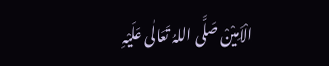الْاَمِیْنْ صَلَّی اللہُ تَعَالٰی عَلَیْہِ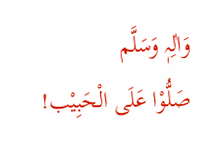وَاٰلِہٖ وَسَلَّم
صَلُّوْا عَلَی الْحَبِیْب!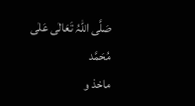صَلَّی اللہُ تَعَالٰی عَلٰی مُحَمَّد
ماخذ و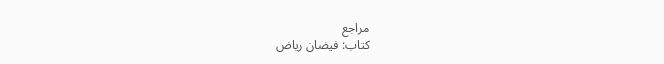مراجع
کتاب: فیضان ریاض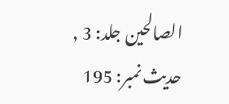الصالحین جلد: 3 , حدیث نمبر: 195